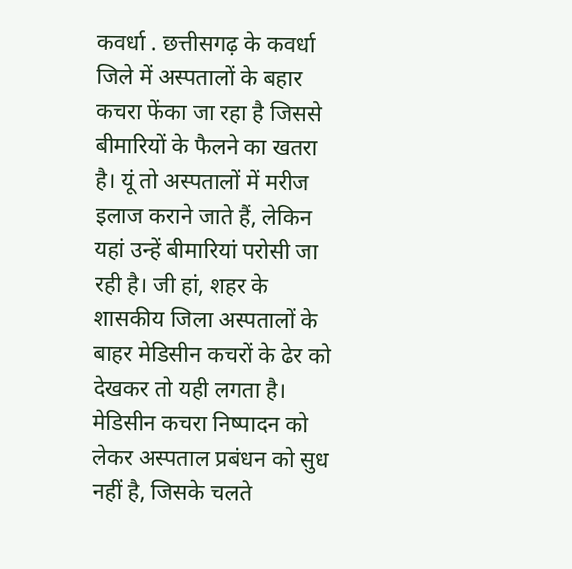कवर्धा . छत्तीसगढ़ के कवर्धा जिले में अस्पतालों के बहार कचरा फेंका जा रहा है जिससे बीमारियों के फैलने का खतरा है। यूं तो अस्पतालों में मरीज इलाज कराने जाते हैं, लेकिन यहां उन्हें बीमारियां परोसी जा रही है। जी हां, शहर के शासकीय जिला अस्पतालों के बाहर मेडिसीन कचरों के ढेर को देखकर तो यही लगता है। मेडिसीन कचरा निष्पादन को लेकर अस्पताल प्रबंधन को सुध नहीं है, जिसके चलते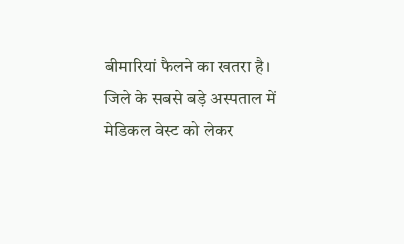बीमारियां फैलने का खतरा है।
जिले के सबसे बड़े अस्पताल में मेडिकल वेस्ट को लेकर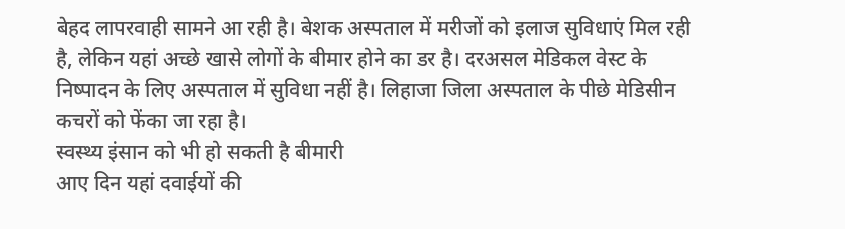बेहद लापरवाही सामने आ रही है। बेशक अस्पताल में मरीजों को इलाज सुविधाएं मिल रही है, लेकिन यहां अच्छे खासे लोगों के बीमार होने का डर है। दरअसल मेडिकल वेस्ट के निष्पादन के लिए अस्पताल में सुविधा नहीं है। लिहाजा जिला अस्पताल के पीछे मेडिसीन कचरों को फेंका जा रहा है।
स्वस्थ्य इंसान को भी हो सकती है बीमारी
आए दिन यहां दवाईयों की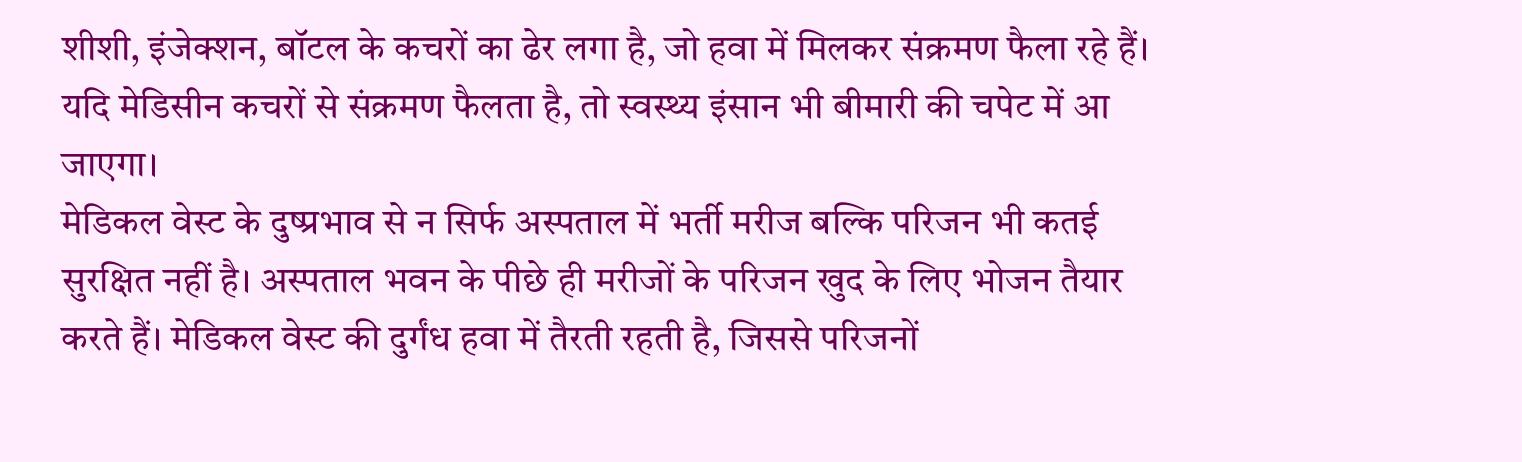शीशी, इंजेक्शन, बॉटल के कचरों का ढेर लगा है, जो हवा में मिलकर संक्रमण फैला रहे हैं। यदि मेडिसीन कचरों से संक्रमण फैलता है, तो स्वस्थ्य इंसान भी बीमारी की चपेट में आ जाएगा।
मेडिकल वेस्ट के दुष्प्रभाव से न सिर्फ अस्पताल में भर्ती मरीज बल्कि परिजन भी कतई सुरक्षित नहीं है। अस्पताल भवन के पीछे ही मरीजों के परिजन खुद के लिए भोजन तैयार करते हैं। मेडिकल वेस्ट की दुर्गंध हवा में तैरती रहती है, जिससे परिजनों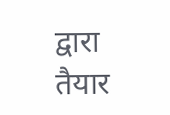द्वारा तैयार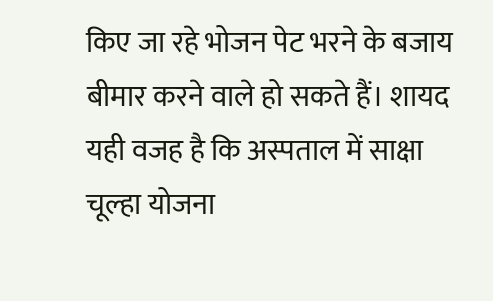किए जा रहे भोजन पेट भरने के बजाय बीमार करने वाले हो सकते हैं। शायद यही वजह है कि अस्पताल में साक्षा चूल्हा योजना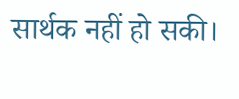सार्थक नहीं हो सकी।